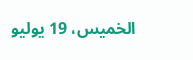الخميس، 19 يوليو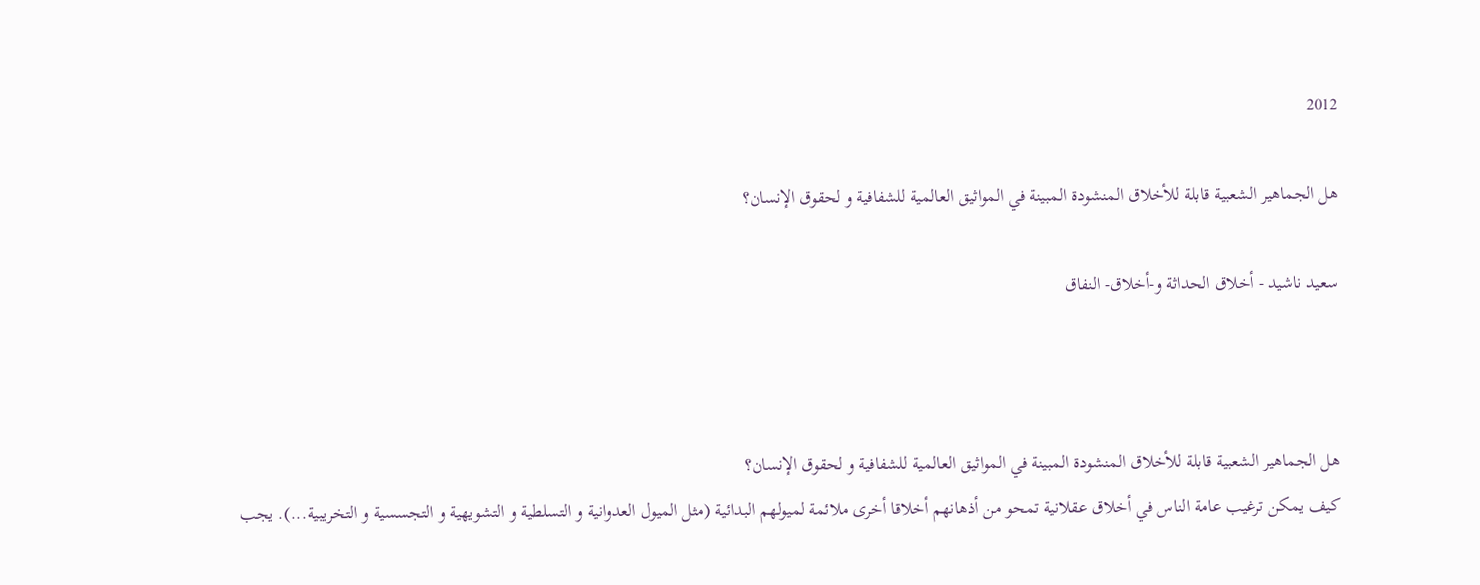2012

هل الجماهير الشعبية قابلة للأخلاق المنشودة المبينة في المواثيق العالمية للشفافية و لحقوق الإنسان؟

سعيد ناشيد - أخلاق الحداثة و-أخلاق- النفاق



هل الجماهير الشعبية قابلة للأخلاق المنشودة المبينة في المواثيق العالمية للشفافية و لحقوق الإنسان؟
كيف يمكن ترغيب عامة الناس في أخلاق عقلانية تمحو من أذهانهم أخلاقا أخرى ملائمة لميولهم البدائية (مثل الميول العدوانية و التسلطية و التشويهية و التجسسية و التخريبية...). يجب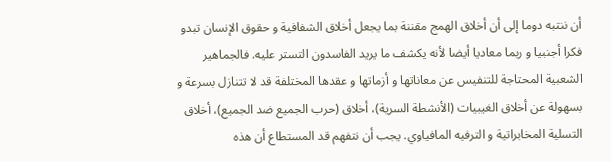أن ننتبه دوما إلى أن أخلاق الهمج مقننة بما يجعل أخلاق الشفافية و حقوق الإنسان تبدو فكرا أجنبيا و ربما معاديا أيضا لأنه يكشف ما يريد الفاسدون التستر عليه. فالجماهير الشعبية المحتاجة للتنفيس عن معاناتها و أزماتها و عقدها المختلفة قد لا تتنازل بسرعة و بسهولة عن أخلاق الغيبيات (الأنشطة السرية)، أخلاق (حرب الجميع ضد الجميع)، أخلاق التسلية المخابراتية و الترفيه المافياوي. يجب أن نتفهم قد المستطاع أن هذه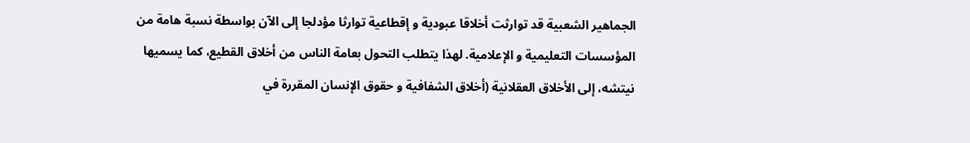الجماهير الشعبية قد توارثت أخلاقا عبودية و إقطاعية توارثا مؤدلجا إلى الآن بواسطة نسبة هامة من المؤسسات التعليمية و الإعلامية. لهذا يتطلب التحول بعامة الناس من أخلاق القطيع، كما يسميها نيتشه، إلى الأخلاق العقلانية (أخلاق الشفافية و حقوق الإنسان المقررة في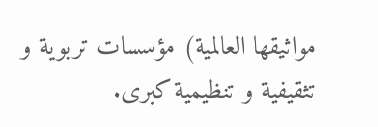مواثيقها العالمية) مؤسسات تربوية و تثقيفية و تنظيمية كبرى.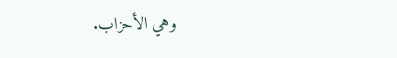وهي الأحزاب.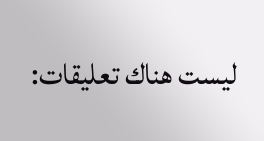ليست هناك تعليقات: